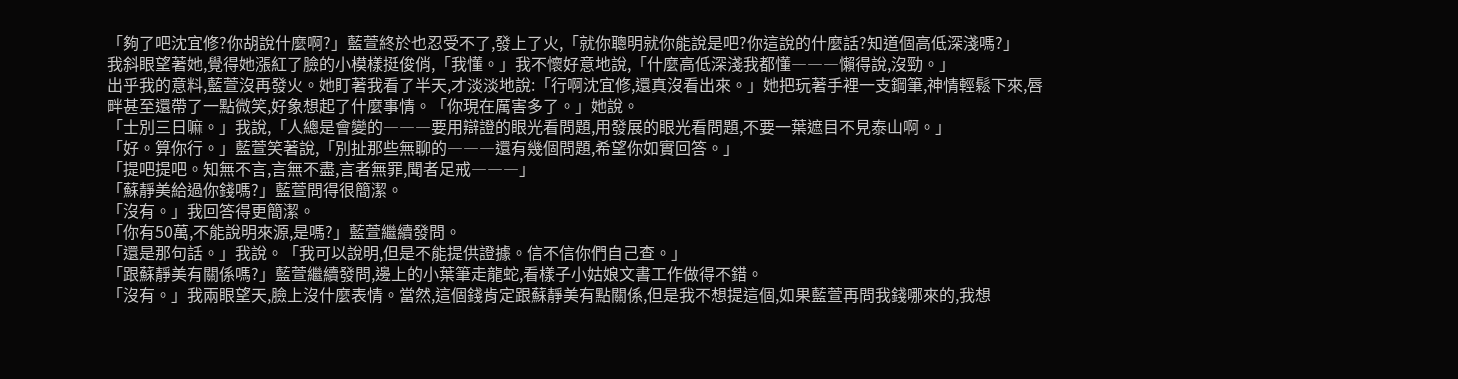「夠了吧沈宜修?你胡說什麼啊?」藍萱終於也忍受不了,發上了火,「就你聰明就你能說是吧?你這說的什麼話?知道個高低深淺嗎?」
我斜眼望著她,覺得她漲紅了臉的小模樣挺俊俏,「我懂。」我不懷好意地說,「什麼高低深淺我都懂―――懶得說,沒勁。」
出乎我的意料,藍萱沒再發火。她盯著我看了半天,才淡淡地說:「行啊沈宜修,還真沒看出來。」她把玩著手裡一支鋼筆,神情輕鬆下來,唇畔甚至還帶了一點微笑,好象想起了什麼事情。「你現在厲害多了。」她說。
「士別三日嘛。」我說,「人總是會變的―――要用辯證的眼光看問題,用發展的眼光看問題,不要一葉遮目不見泰山啊。」
「好。算你行。」藍萱笑著說,「別扯那些無聊的―――還有幾個問題,希望你如實回答。」
「提吧提吧。知無不言,言無不盡,言者無罪,聞者足戒―――」
「蘇靜美給過你錢嗎?」藍萱問得很簡潔。
「沒有。」我回答得更簡潔。
「你有50萬,不能說明來源,是嗎?」藍萱繼續發問。
「還是那句話。」我說。「我可以說明,但是不能提供證據。信不信你們自己查。」
「跟蘇靜美有關係嗎?」藍萱繼續發問,邊上的小葉筆走龍蛇,看樣子小姑娘文書工作做得不錯。
「沒有。」我兩眼望天,臉上沒什麼表情。當然,這個錢肯定跟蘇靜美有點關係,但是我不想提這個,如果藍萱再問我錢哪來的,我想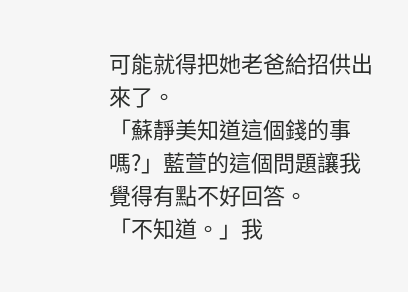可能就得把她老爸給招供出來了。
「蘇靜美知道這個錢的事嗎?」藍萱的這個問題讓我覺得有點不好回答。
「不知道。」我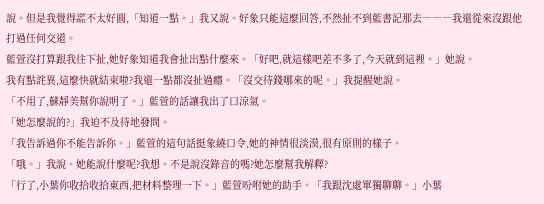說。但是我覺得謊不太好圓,「知道一點。」我又說。好象只能這麼回答,不然扯不到藍書記那去―――我還從來沒跟他打過任何交道。
藍萱沒打算跟我往下扯,她好象知道我會扯出點什麼來。「好吧,就這樣吧差不多了,今天就到這裡。」她說。
我有點詫異,這麼快就結束啦?我還一點都沒扯過癮。「沒交待錢哪來的呢。」我提醒她說。
「不用了,蘇靜美幫你說明了。」藍萱的話讓我出了口涼氣。
「她怎麼說的?」我迫不及待地發問。
「我告訴過你不能告訴你。」藍萱的這句話挺象繞口令,她的神情很淡漠,很有原則的樣子。
「哦。」我說。她能說什麼呢?我想。不是說沒錄音的嗎?她怎麼幫我解釋?
「行了,小葉你收拾收拾東西,把材料整理一下。」藍萱吩咐她的助手。「我跟沈處單獨聊聊。」小葉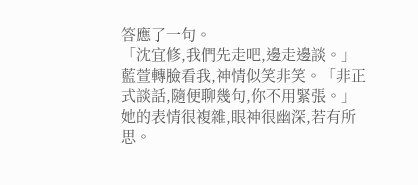答應了一句。
「沈宜修,我們先走吧,邊走邊談。」藍萱轉臉看我,神情似笑非笑。「非正式談話,隨便聊幾句,你不用緊張。」她的表情很複雜,眼神很幽深,若有所思。